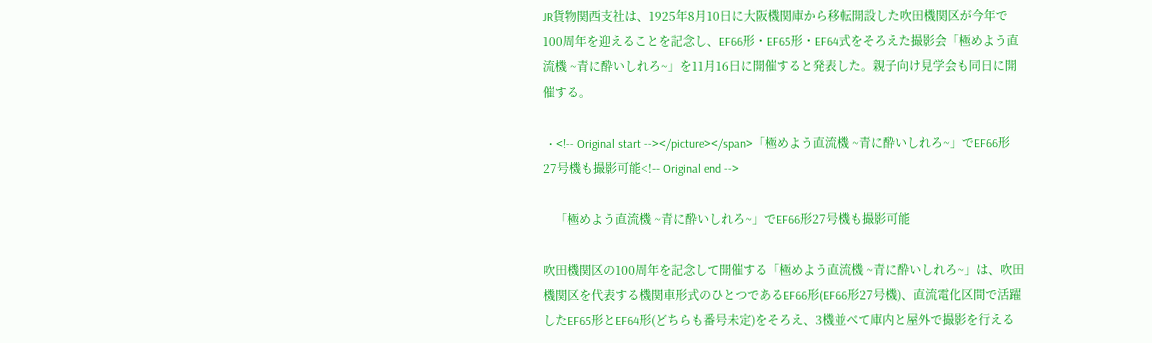JR貨物関西支社は、1925年8月10日に大阪機関庫から移転開設した吹田機関区が今年で100周年を迎えることを記念し、EF66形・EF65形・EF64式をそろえた撮影会「極めよう直流機 ~青に酔いしれろ~」を11月16日に開催すると発表した。親子向け見学会も同日に開催する。

  • <!-- Original start --></picture></span>「極めよう直流機 ~青に酔いしれろ~」でEF66形27号機も撮影可能<!-- Original end -->

    「極めよう直流機 ~青に酔いしれろ~」でEF66形27号機も撮影可能

吹田機関区の100周年を記念して開催する「極めよう直流機 ~青に酔いしれろ~」は、吹田機関区を代表する機関車形式のひとつであるEF66形(EF66形27号機)、直流電化区間で活躍したEF65形とEF64形(どちらも番号未定)をそろえ、3機並べて庫内と屋外で撮影を行える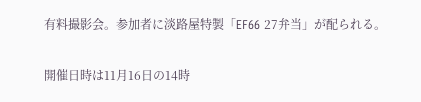有料撮影会。参加者に淡路屋特製「EF66 27弁当」が配られる。

開催日時は11月16日の14時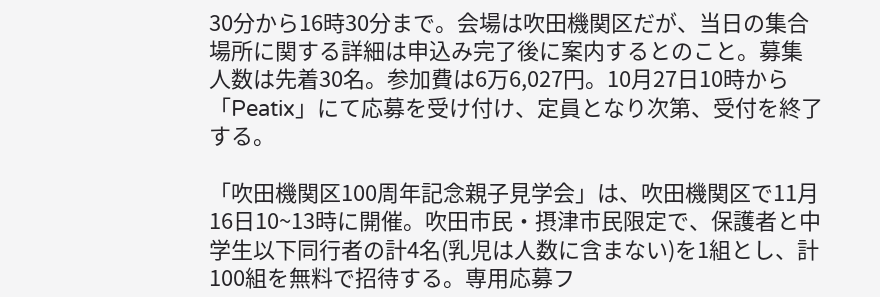30分から16時30分まで。会場は吹田機関区だが、当日の集合場所に関する詳細は申込み完了後に案内するとのこと。募集人数は先着30名。参加費は6万6,027円。10月27日10時から「Peatix」にて応募を受け付け、定員となり次第、受付を終了する。

「吹田機関区100周年記念親子見学会」は、吹田機関区で11月16日10~13時に開催。吹田市民・摂津市民限定で、保護者と中学生以下同行者の計4名(乳児は人数に含まない)を1組とし、計100組を無料で招待する。専用応募フ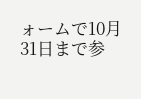ォームで10月31日まで参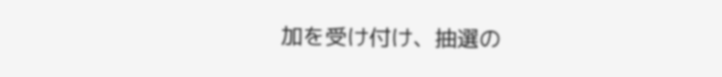加を受け付け、抽選の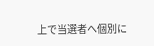上で当選者へ個別に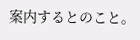案内するとのこと。